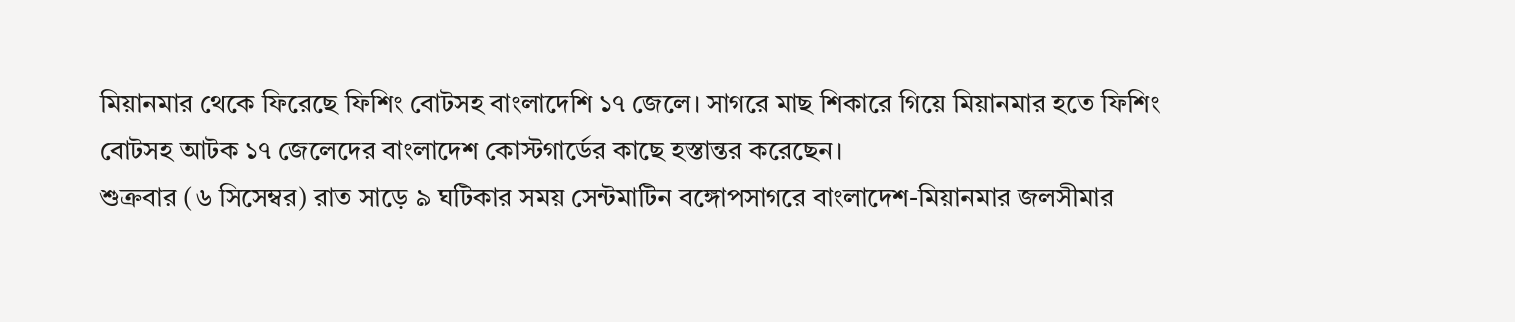মিয়ানমার থেকে ফিরেছে ফিশিং বোটসহ বাংলাদেশি ১৭ জেলে। সাগরে মাছ শিকারে গিয়ে মিয়ানমার হতে ফিশিং বোটসহ আটক ১৭ জেলেদের বাংলাদেশ কোস্টগার্ডের কাছে হস্তান্তর করেছেন।
শুক্রবার (৬ সিসেম্বর) রাত সাড়ে ৯ ঘটিকার সময় সেন্টমাটিন বঙ্গোপসাগরে বাংলাদেশ-মিয়ানমার জলসীমার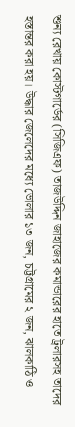শুন্য রেখায় কোস্টগার্ডের (সিজিএফ) তাজউদ্দিন জাহাজের কমান্ডারের হাতে ট্রলারসহ তাদের হস্তান্তর করা হয়। উদ্ধার জেলেদের মধ্যে ভোলার ১৩ জন, চট্টগ্রামের ২ জন, ঝালকাঠি ও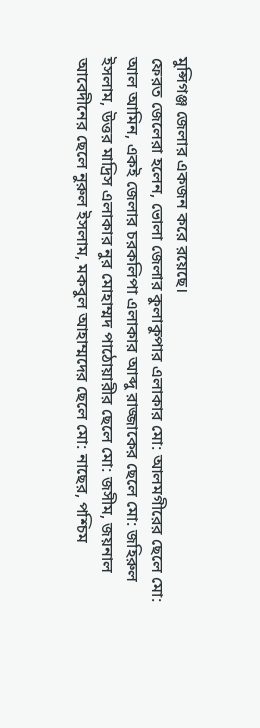মুন্সিগঞ্জ জেলার একজন করে রয়েছে।
ফেরত জেলেরা হলেন, ভোলা জেলার কুলাকুপার এলাকার মো: আলমগীরের ছেলে মো: আল আমিন, একই জেলার চরকলিপা এলাকার আব্দু রাজ্জাকের ছেলে মো: জহিরুল ইসলাম, উত্তর মাদ্রিস এলাকার নুর মোহাম্মদ পাঠোয়ারীর ছেলে মো: জসীম, জয়নাল আবেদীনের ছেলে নুরুল ইসলাম, মকবুল আহাম্মদের ছেলে মো: নাছের, পশ্চিম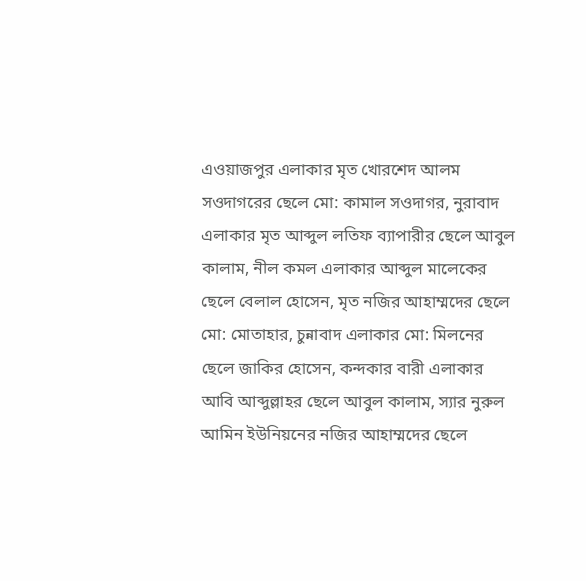এওয়াজপুর এলাকার মৃত খোরশেদ আলম সওদাগরের ছেলে মো: কামাল সওদাগর, নুরাবাদ এলাকার মৃত আব্দুল লতিফ ব্যাপারীর ছেলে আবুল কালাম, নীল কমল এলাকার আব্দুল মালেকের ছেলে বেলাল হোসেন, মৃত নজির আহাম্মদের ছেলে মো: মোতাহার, চুন্নাবাদ এলাকার মো: মিলনের ছেলে জাকির হোসেন, কন্দকার বারী এলাকার আবি আব্দুল্লাহর ছেলে আবুল কালাম, স্যার নুরুল আমিন ইউনিয়নের নজির আহাম্মদের ছেলে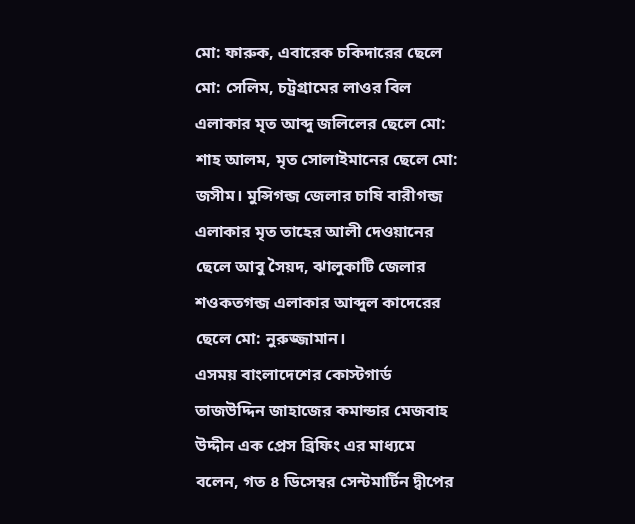মো: ফারুক, এবারেক চকিদারের ছেলে মো: সেলিম, চট্রগ্রামের লাওর বিল এলাকার মৃত আব্দু জলিলের ছেলে মো: শাহ আলম, মৃত সোলাইমানের ছেলে মো: জসীম। মুন্সিগন্জ জেলার চাষি বারীগন্জ এলাকার মৃত তাহের আলী দেওয়ানের ছেলে আবু সৈয়দ, ঝালুকাটি জেলার শওকতগন্জ এলাকার আব্দুল কাদেরের ছেলে মো: নুরুজ্জামান।
এসময় বাংলাদেশের কোস্টগার্ড তাজউদ্দিন জাহাজের কমান্ডার মেজবাহ উদ্দীন এক প্রেস ব্রিফিং এর মাধ্যমে বলেন, গত ৪ ডিসেম্বর সেন্টমার্টিন দ্বীপের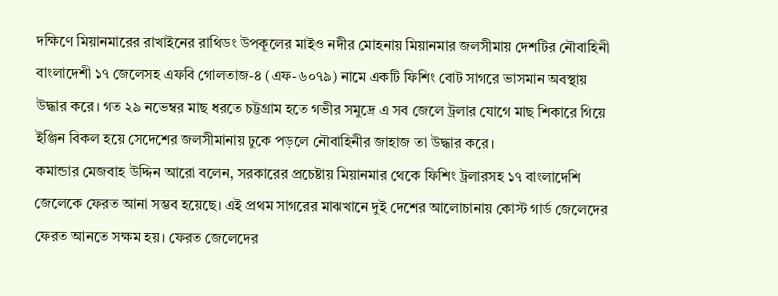দক্ষিণে মিয়ানমারের রাখাইনের রাথিডং উপকূলের মাইও নদীর মোহনায় মিয়ানমার জলসীমায় দেশটির নৌবাহিনী বাংলাদেশী ১৭ জেলেসহ এফবি গোলতাজ-৪ (এফ-৬০৭৯) নামে একটি ফিশিং বোট সাগরে ভাসমান অবস্থায় উদ্ধার করে। গত ২৯ নভেম্বর মাছ ধরতে চট্টগ্রাম হতে গভীর সমুদ্রে এ সব জেলে ট্রলার যোগে মাছ শিকারে গিয়ে ইঞ্জিন বিকল হয়ে সেদেশের জলসীমানায় ঢুকে পড়লে নৌবাহিনীর জাহাজ তা উদ্ধার করে।
কমান্ডার মেজবাহ উদ্দিন আরো বলেন, সরকারের প্রচেষ্টায় মিয়ানমার থেকে ফিশিং ট্রলারসহ ১৭ বাংলাদেশি জেলেকে ফেরত আনা সম্ভব হয়েছে। এই প্রথম সাগরের মাঝখানে দুই দেশের আলোচানায় কোস্ট গার্ড জেলেদের ফেরত আনতে সক্ষম হয়। ফেরত জেলেদের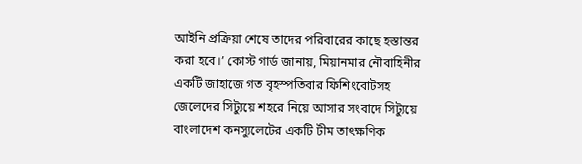আইনি প্রক্রিয়া শেষে তাদের পরিবারের কাছে হস্তান্তর করা হবে।’ কোস্ট গার্ড জানায়, মিয়ানমার নৌবাহিনীর একটি জাহাজে গত বৃহস্পতিবার ফিশিংবোটসহ জেলেদের সিট্যুয়ে শহরে নিয়ে আসার সংবাদে সিট্যুয়ে বাংলাদেশ কনস্যুলেটের একটি টীম তাৎক্ষণিক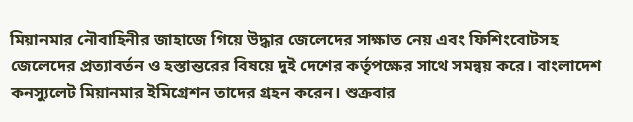মিয়ানমার নৌবাহিনীর জাহাজে গিয়ে উদ্ধার জেলেদের সাক্ষাত নেয় এবং ফিশিংবোটসহ জেলেদের প্রত্যাবর্তন ও হস্তান্তরের বিষয়ে দুই দেশের কর্তৃপক্ষের সাথে সমন্বয় করে। বাংলাদেশ কনস্যুলেট মিয়ানমার ইমিগ্রেশন তাদের গ্রহন করেন। শুক্রবার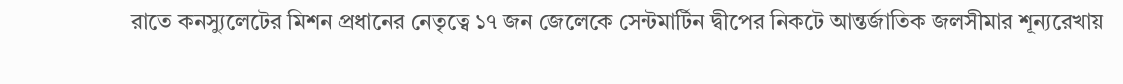রাতে কনস্যুলেটের মিশন প্রধানের নেতৃত্বে ১৭ জন জেলেকে সেন্টমার্টিন দ্বীপের নিকটে আন্তর্জাতিক জলসীমার শূন্যরেখায়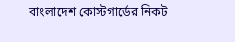বাংলাদেশ কোস্টগার্ডের নিকট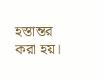হস্তান্তর করা হয়।